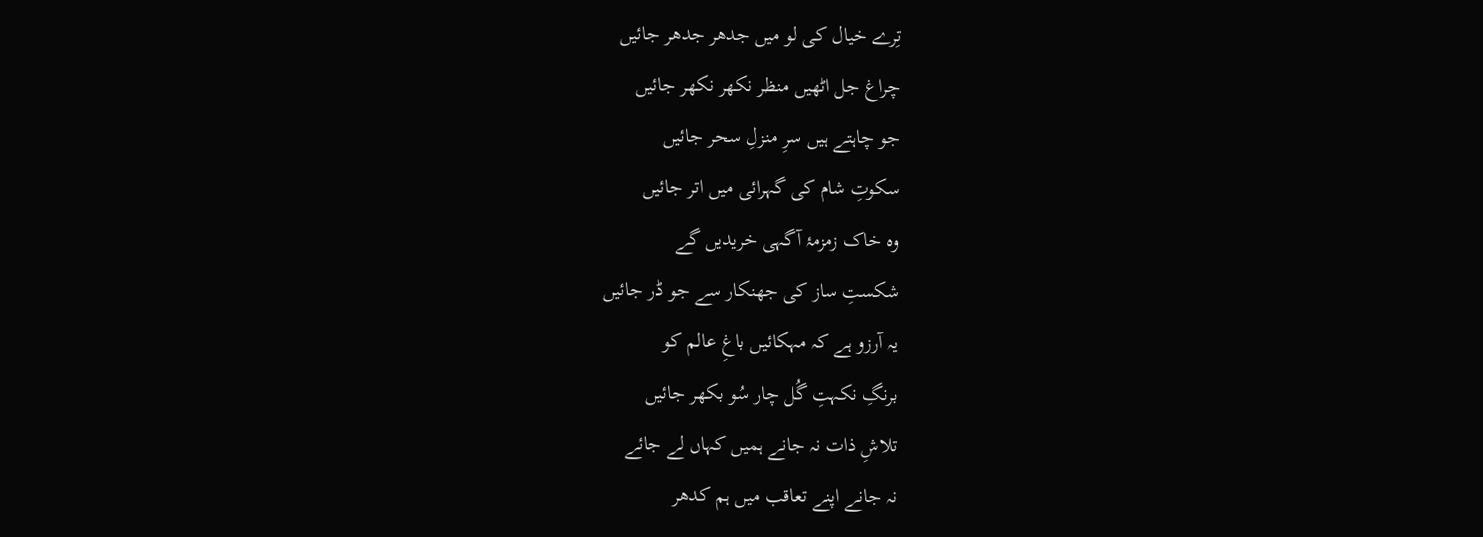تِرے خیال کی لو میں جدھر جدھر جائیں
چراغ جل اٹھیں منظر نکھر نکھر جائیں
جو چاہتے ہیں سرِ منزلِ سحر جائیں
سکوتِ شام کی گہرائی میں اتر جائیں
وہ خاک زمزمۂ آگہی خریدیں گے
شکستِ ساز کی جھنکار سے جو ڈر جائیں
یہ آرزو ہے کہ مہکائیں باغِ عالم کو
برنگِ نکہتِ گُل چار سُو بکھر جائیں
تلاشِ ذات نہ جانے ہمیں کہاں لے جائے
نہ جانے اپنے تعاقب میں ہم کدھر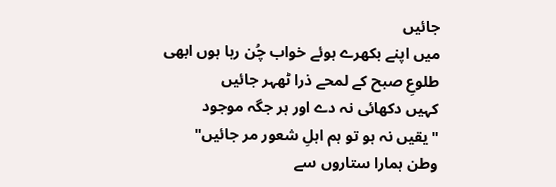جائیں
میں اپنے بکھرے ہوئے خواب چُن رہا ہوں ابھی
طلوعِ صبح کے لمحے ذرا ٹھہر جائیں
کہیں دکھائی نہ دے اور ہر جگہ موجود
"یقیں نہ ہو تو ہم اہلِ شعور مر جائیں"
وطن ہمارا ستاروں سے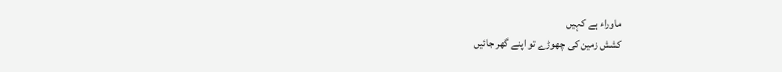ماوراء ہے کہیں
کشش زمین کی چھوڑے تو اپنے گھر جائیں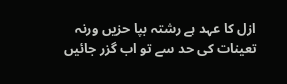ازل کا عہد ہے رشتہ بپا حزیں ورنہ
تعینات کی حد سے تو اب گزر جائیں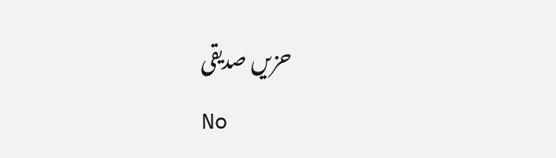حزیں صدیقی
No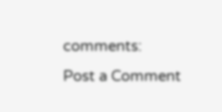comments:
Post a Comment